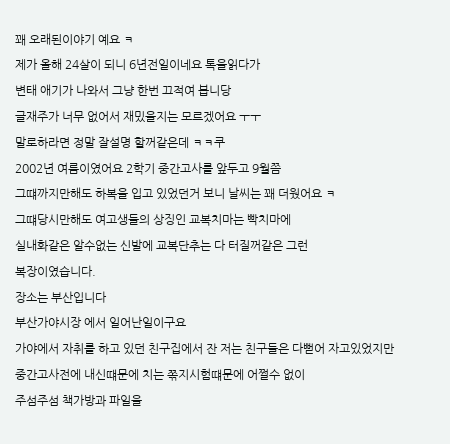꽤 오래된이야기 예요 ㅋ
제가 올해 24살이 되니 6년전일이네요 톡을읽다가
변태 애기가 나와서 그냥 한번 끄적여 봅니당
글재주가 너무 없어서 재밌을지는 모르겠어요 ㅜㅜ
말로하라면 정말 잘설명 할꺼같은데 ㅋㅋ쿠
2002년 여름이였어요 2학기 중간고사를 앞두고 9월쯤
그떄까지만해도 하복을 입고 있었던거 보니 날씨는 꽤 더웠어요 ㅋ
그떄당시만해도 여고생들의 상징인 교복치마는 빡치마에
실내화같은 알수없는 신발에 교복단추는 다 터질꺼같은 그런
복장이였습니다.
장소는 부산입니다
부산가야시장 에서 일어난일이구요
가야에서 자취를 하고 있던 친구집에서 잔 저는 친구들은 다뻗어 자고있었지만
중간고사전에 내신떄문에 치는 쪾지시험떄문에 어쩔수 없이
주섬주섬 책가방과 파일을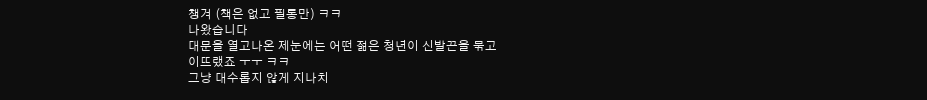챙겨 (책은 없고 필통만) ㅋㅋ
나왔습니다
대문을 열고나온 제눈에는 어떤 젊은 청년이 신발끈을 묶고
이뜨랬죠 ㅜㅜ ㅋㅋ
그냥 대수롭지 않게 지나치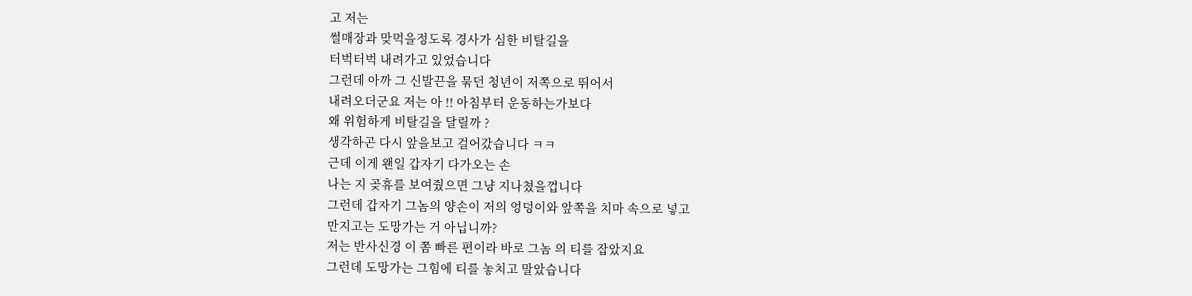고 저는
썰매장과 맞먹을정도록 경사가 심한 비탈길을
터벅터벅 내려가고 있었습니다
그런데 아까 그 신발끈을 묶던 청년이 저쪽으로 뛰어서
내려오더군요 저는 아 !! 아침부터 운동하는가보다
왜 위험하게 비탈길을 달릴까 ?
생각하곤 다시 앞을보고 걸어갔습니다 ㅋㅋ
근데 이게 왠일 갑자기 다가오는 손
나는 지 곶휴를 보여줬으면 그냥 지나쳤을껍니다
그런데 갑자기 그놈의 양손이 저의 엉덩이와 앞쪽을 치마 속으로 넣고
만지고는 도망가는 거 아닙니까?
저는 반사신경 이 쫌 빠른 편이라 바로 그놈 의 티를 잡았지요
그런데 도망가는 그힘에 티를 놓치고 말았습니다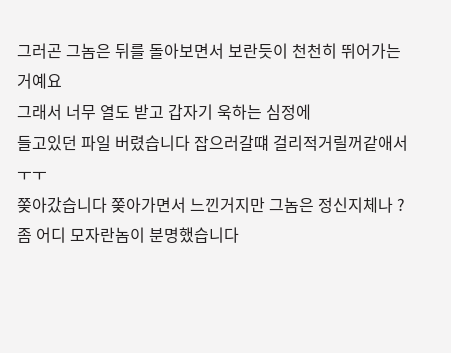그러곤 그놈은 뒤를 돌아보면서 보란듯이 천천히 뛰어가는거예요
그래서 너무 열도 받고 갑자기 욱하는 심정에
들고있던 파일 버렸습니다 잡으러갈떄 걸리적거릴꺼같애서 ㅜㅜ
쫒아갔습니다 쫒아가면서 느낀거지만 그놈은 정신지체나 ?
좀 어디 모자란놈이 분명했습니다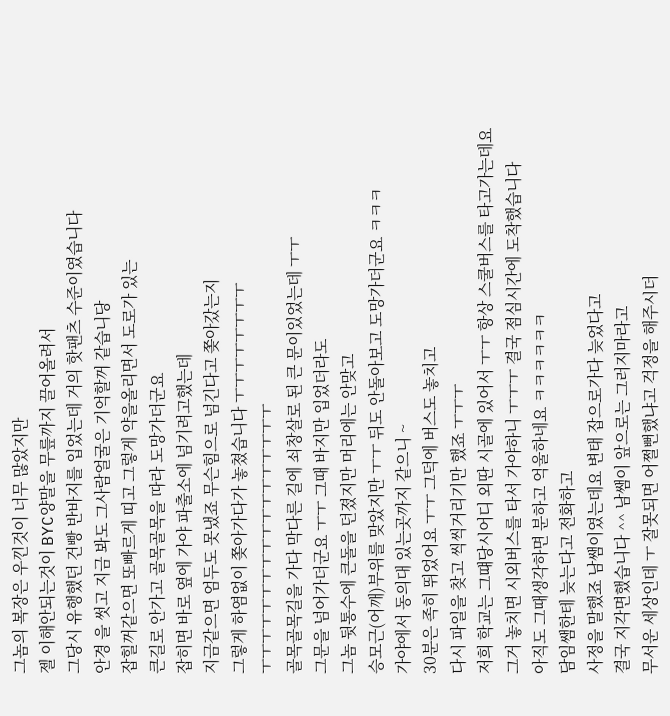그놈의 복장은 우낀것이 너무 많았지만
젤 이해안되는것이 BYC양말을 무릎까지 끌어올려서
그당시 유행했던 건빵 반바지를 입었는데 거의 핫팬츠 수준이였습니다
안경 을 썻고 지금 봐도 그사람얼굴은 기억할꺼 같습니당
잡힐꺼같으면 또빠르게 띠고 그렇게 약을올리면서 도로가 있는
큰길로 안가고 골목골목을 따라 도망가더군요
잡히면 바로 옆에 가야 파출소에 넘기려고했는데
지금같으면 엄두도 못냈죠 무슨힘으로 넘긴다고 쫒아갔는지
그렇게 하염없이 쫒아가다가 놓쳤습니다 ㅜㅜㅜㅜㅜㅜㅜㅜ
ㅜㅜㅜㅜㅜㅜㅜㅜㅜㅜㅜㅜㅜㅜㅜㅜㅜㅜ
골목골목길을 가다 막다른 길에 쇠창살로 된 큰 문이있었는데 ㅜㅜ
그문을 넘어가더군요 ㅜㅜ 그때 바지만 입었더라도
그놈 뒷통수에 큰돌을 던졌지만 머리에는 안맞고
승모근(어깨)부위를 맞았지만 ㅜㅜ 뒤도 안돌아보고 도망가더군요 ㅋㅋㅋ
가야에서 동의대 있는곳까지 같으니 ~
30분은 족히 뛰었어요 ㅜㅜ 그덕에 버스도 놓치고
다시 파일을 찾고 씩씩거리기만 했죠 ㅜㅜㅜ
저희 학교는 그떄당시어디 외딴 시골에 있어서 ㅜㅜ 항상 스쿨버스를 타고가는데요
그거 놓치면 시외버스를 타서 가야하니 ㅜㅜㅜ 결국 점심시간에 도착했습니다
아직도 그때생각하면 분하고 억울하네요 ㅋㅋㅋㅋㅋㅋ
담임쌤한테 늦는다고 전화하고
사정을 말했죠 남쌤이였는데요 변태 잡으로가다 늦었다고
결국 지각면했습니다 ^^ 남쌤이 앞으로는 그러지마라고
무서운 세상인데 ㅜ 잘못되면 어쩔뻔했냐고 걱정을 해주시더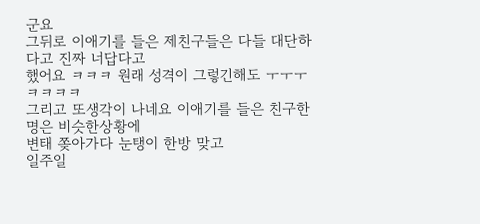군요
그뒤로 이애기를 들은 제친구들은 다들 대단하다고 진짜 너답다고
했어요 ㅋㅋㅋ 원래 성격이 그렇긴해도 ㅜㅜㅜ ㅋㅋㅋㅋ
그리고 또생각이 나네요 이애기를 들은 친구한명은 비슷한상황에
변태 쫒아가다 눈탱이 한방 맞고
일주일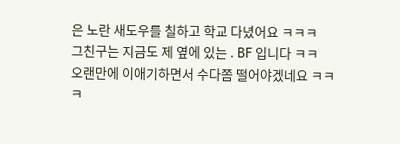은 노란 새도우를 칠하고 학교 다녔어요 ㅋㅋㅋ
그친구는 지금도 제 옆에 있는 . BF 입니다 ㅋㅋ
오랜만에 이애기하면서 수다쫌 떨어야겠네요 ㅋㅋㅋ